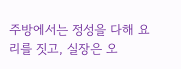주방에서는 정성을 다해 요리를 짓고, 실장은 오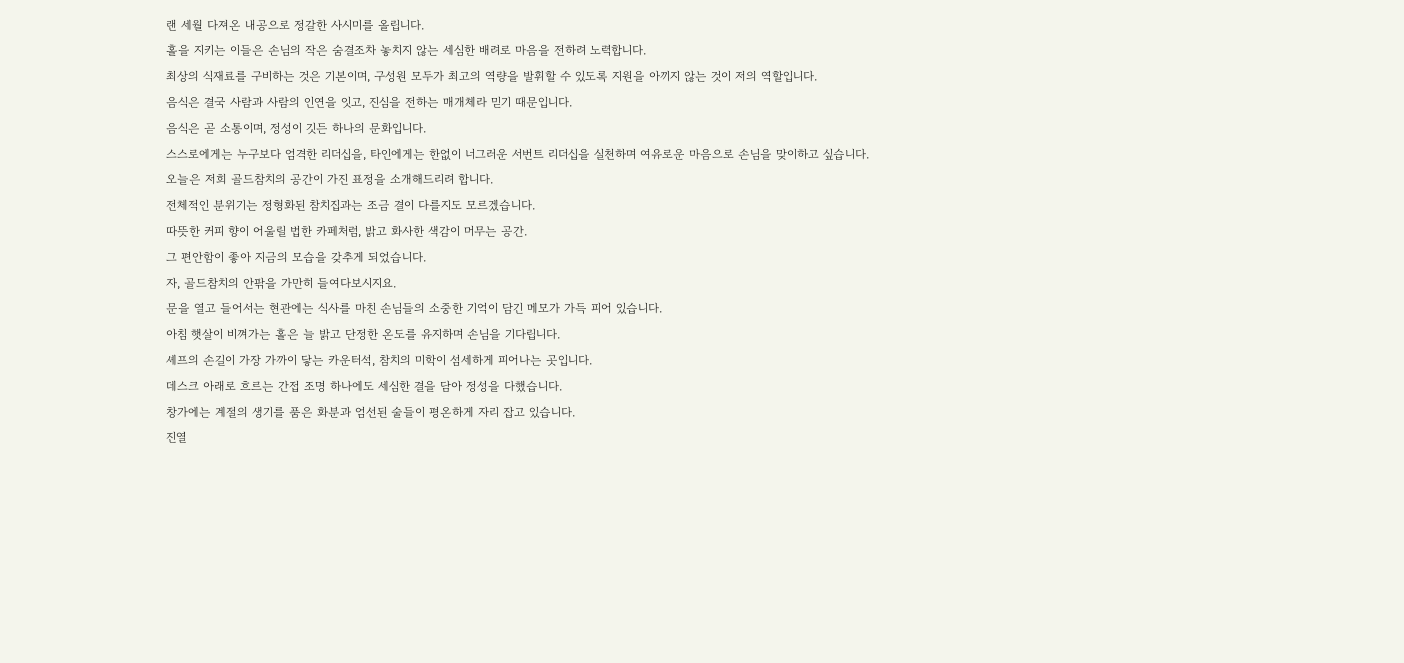랜 세월 다져온 내공으로 정갈한 사시미를 올립니다.
홀을 지키는 이들은 손님의 작은 숨결조차 놓치지 않는 세심한 배려로 마음을 전하려 노력합니다.
최상의 식재료를 구비하는 것은 기본이며, 구성원 모두가 최고의 역량을 발휘할 수 있도록 지원을 아끼지 않는 것이 저의 역할입니다.
음식은 결국 사람과 사람의 인연을 잇고, 진심을 전하는 매개체라 믿기 때문입니다.
음식은 곧 소통이며, 정성이 깃든 하나의 문화입니다.
스스로에게는 누구보다 엄격한 리더십을, 타인에게는 한없이 너그러운 서번트 리더십을 실천하며 여유로운 마음으로 손님을 맞이하고 싶습니다.
오늘은 저희 골드참치의 공간이 가진 표정을 소개해드리려 합니다.
전체적인 분위기는 정형화된 참치집과는 조금 결이 다를지도 모르겠습니다.
따뜻한 커피 향이 어울릴 법한 카페처럼, 밝고 화사한 색감이 머무는 공간.
그 편안함이 좋아 지금의 모습을 갖추게 되었습니다.
자, 골드참치의 안팎을 가만히 들여다보시지요.
문을 열고 들어서는 현관에는 식사를 마친 손님들의 소중한 기억이 담긴 메모가 가득 피어 있습니다.
아침 햇살이 비껴가는 홀은 늘 밝고 단정한 온도를 유지하며 손님을 기다립니다.
셰프의 손길이 가장 가까이 닿는 카운터석, 참치의 미학이 섬세하게 피어나는 곳입니다.
데스크 아래로 흐르는 간접 조명 하나에도 세심한 결을 담아 정성을 다했습니다.
창가에는 계절의 생기를 품은 화분과 엄선된 술들이 평온하게 자리 잡고 있습니다.
진열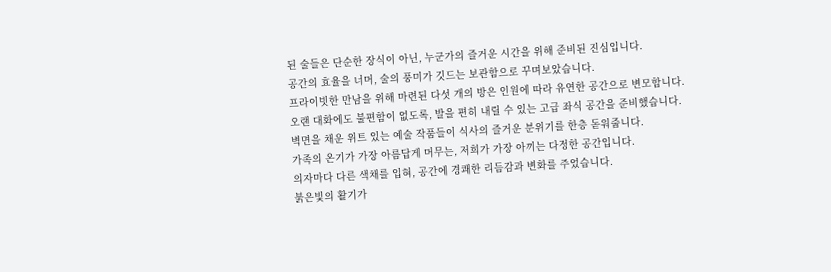된 술들은 단순한 장식이 아닌, 누군가의 즐거운 시간을 위해 준비된 진심입니다.
공간의 효율을 너머, 술의 풍미가 깃드는 보관함으로 꾸며보았습니다.
프라이빗한 만남을 위해 마련된 다섯 개의 방은 인원에 따라 유연한 공간으로 변모합니다.
오랜 대화에도 불편함이 없도록, 발을 편히 내릴 수 있는 고급 좌식 공간을 준비했습니다.
벽면을 채운 위트 있는 예술 작품들이 식사의 즐거운 분위기를 한층 돋워줍니다.
가족의 온기가 가장 아름답게 머무는, 저희가 가장 아끼는 다정한 공간입니다.
의자마다 다른 색채를 입혀, 공간에 경쾌한 리듬감과 변화를 주었습니다.
붉은빛의 활기가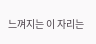느껴지는 이 자리는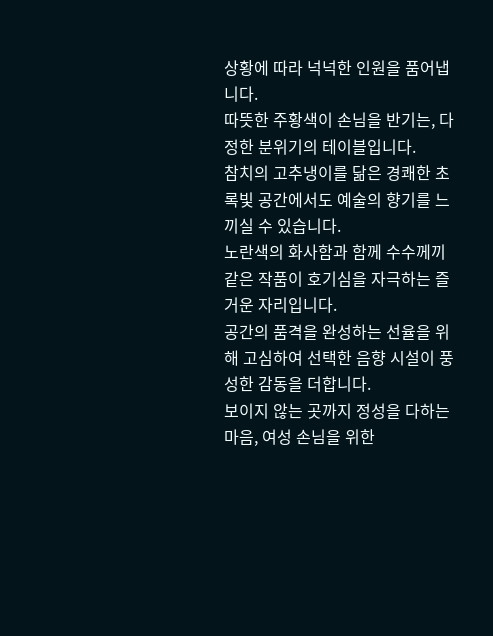상황에 따라 넉넉한 인원을 품어냅니다.
따뜻한 주황색이 손님을 반기는, 다정한 분위기의 테이블입니다.
참치의 고추냉이를 닮은 경쾌한 초록빛 공간에서도 예술의 향기를 느끼실 수 있습니다.
노란색의 화사함과 함께 수수께끼 같은 작품이 호기심을 자극하는 즐거운 자리입니다.
공간의 품격을 완성하는 선율을 위해 고심하여 선택한 음향 시설이 풍성한 감동을 더합니다.
보이지 않는 곳까지 정성을 다하는 마음, 여성 손님을 위한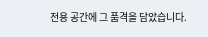전용 공간에 그 품격을 담았습니다.